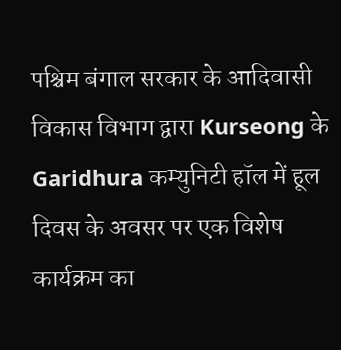पश्चिम बंगाल सरकार के आदिवासी विकास विभाग द्वारा Kurseong के Garidhura कम्युनिटी हॉल में हूल दिवस के अवसर पर एक विशेष कार्यक्रम का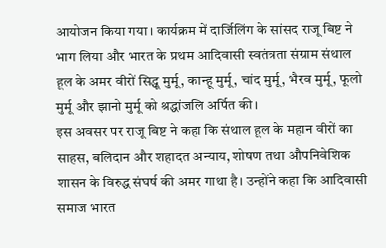आयोजन किया गया। कार्यक्रम में दार्जिलिंग के सांसद राजू बिष्ट ने भाग लिया और भारत के प्रथम आदिवासी स्वतंत्रता संग्राम संथाल हूल के अमर वीरों सिद्धू मुर्मू, कान्हू मुर्मू, चांद मुर्मू, भैरव मुर्मू, फूलो मुर्मू और झानो मुर्मू को श्रद्धांजलि अर्पित की।
इस अवसर पर राजू बिष्ट ने कहा कि संथाल हूल के महान वीरों का साहस, बलिदान और शहादत अन्याय, शोषण तथा औपनिवेशिक शासन के विरुद्ध संघर्ष की अमर गाथा है। उन्होंने कहा कि आदिवासी समाज भारत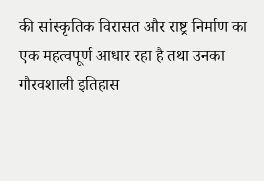की सांस्कृतिक विरासत और राष्ट्र निर्माण का एक महत्वपूर्ण आधार रहा है तथा उनका गौरवशाली इतिहास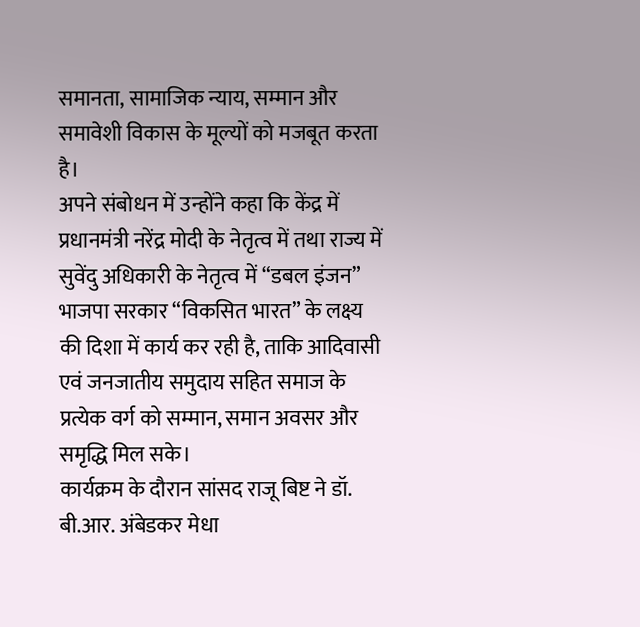समानता, सामाजिक न्याय, सम्मान और समावेशी विकास के मूल्यों को मजबूत करता है।
अपने संबोधन में उन्होंने कहा कि केंद्र में प्रधानमंत्री नरेंद्र मोदी के नेतृत्व में तथा राज्य में सुवेंदु अधिकारी के नेतृत्व में “डबल इंजन” भाजपा सरकार “विकसित भारत” के लक्ष्य की दिशा में कार्य कर रही है, ताकि आदिवासी एवं जनजातीय समुदाय सहित समाज के प्रत्येक वर्ग को सम्मान, समान अवसर और समृद्धि मिल सके।
कार्यक्रम के दौरान सांसद राजू बिष्ट ने डॉ. बी.आर. अंबेडकर मेधा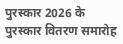पुरस्कार 2026 के पुरस्कार वितरण समारोह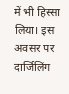में भी हिस्सा लिया। इस अवसर पर दार्जिलिंग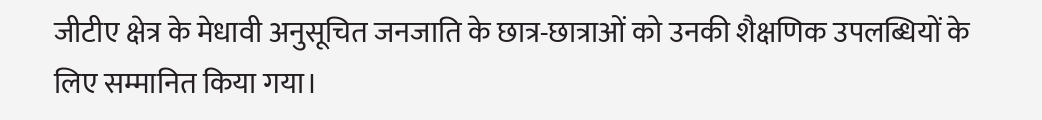जीटीए क्षेत्र के मेधावी अनुसूचित जनजाति के छात्र-छात्राओं को उनकी शैक्षणिक उपलब्धियों के लिए सम्मानित किया गया।